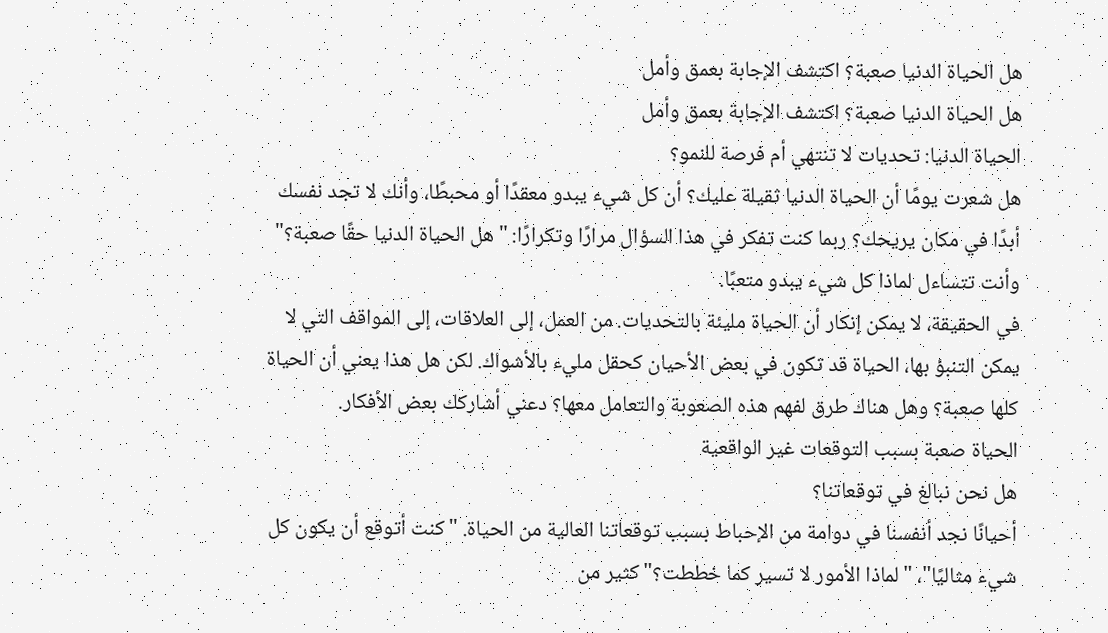هل الحياة الدنيا صعبة؟ اكتشف الإجابة بعمق وأمل
هل الحياة الدنيا صعبة؟ اكتشف الإجابة بعمق وأمل
الحياة الدنيا: تحديات لا تنتهي أم فرصة للنمو؟
هل شعرت يومًا أن الحياة الدنيا ثقيلة عليك؟ أن كل شيء يبدو معقدًا أو محبطًا، وأنك لا تجد نفسك أبدًا في مكان يريحك؟ ربما كنت تفكر في هذا السؤال مرارًا وتكرارًا: "هل الحياة الدنيا حقًا صعبة؟" وأنت تتساءل لماذا كل شيء يبدو متعبًا.
في الحقيقة، لا يمكن إنكار أن الحياة مليئة بالتحديات. من العمل، إلى العلاقات، إلى المواقف التي لا يمكن التنبؤ بها، الحياة قد تكون في بعض الأحيان كحقل مليء بالأشواك. لكن هل هذا يعني أن الحياة كلها صعبة؟ وهل هناك طرق لفهم هذه الصعوبة والتعامل معها؟ دعني أشاركك بعض الأفكار.
الحياة صعبة بسبب التوقعات غير الواقعية
هل نحن نبالغ في توقعاتنا؟
أحيانًا نجد أنفسنا في دوامة من الإحباط بسبب توقعاتنا العالية من الحياة. "كنت أتوقع أن يكون كل شيء مثاليًا"، "لماذا الأمور لا تسير كما خططت؟" كثير من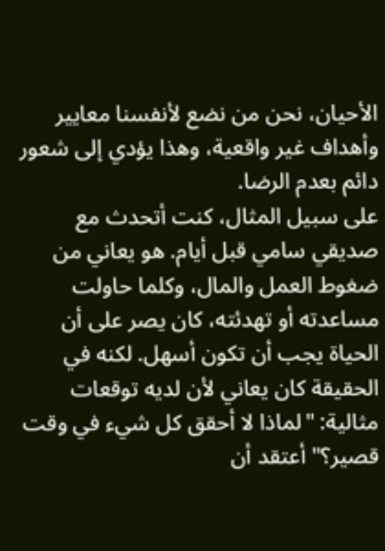الأحيان، نحن من نضع لأنفسنا معايير وأهداف غير واقعية، وهذا يؤدي إلى شعور دائم بعدم الرضا.
على سبيل المثال، كنت أتحدث مع صديقي سامي قبل أيام. هو يعاني من ضغوط العمل والمال، وكلما حاولت مساعدته أو تهدئته، كان يصر على أن الحياة يجب أن تكون أسهل. لكنه في الحقيقة كان يعاني لأن لديه توقعات مثالية: "لماذا لا أحقق كل شيء في وقت قصير؟" أعتقد أن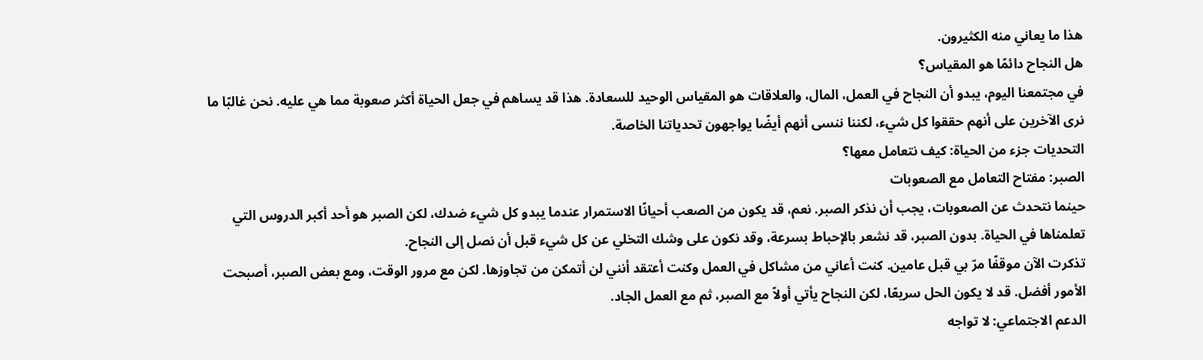هذا ما يعاني منه الكثيرون.
هل النجاح دائمًا هو المقياس؟
في مجتمعنا اليوم، يبدو أن النجاح في العمل، المال، والعلاقات هو المقياس الوحيد للسعادة. هذا قد يساهم في جعل الحياة أكثر صعوبة مما هي عليه. نحن غالبًا ما نرى الآخرين على أنهم حققوا كل شيء، لكننا ننسى أنهم أيضًا يواجهون تحدياتنا الخاصة.
التحديات جزء من الحياة: كيف نتعامل معها؟
الصبر: مفتاح التعامل مع الصعوبات
حينما نتحدث عن الصعوبات، يجب أن نذكر الصبر. نعم، قد يكون من الصعب أحيانًا الاستمرار عندما يبدو كل شيء ضدك، لكن الصبر هو أحد أكبر الدروس التي تعلمناها في الحياة. بدون الصبر، قد نشعر بالإحباط بسرعة، وقد نكون على وشك التخلي عن كل شيء قبل أن نصل إلى النجاح.
تذكرت الآن موقفًا مرّ بي قبل عامين. كنت أعاني من مشاكل في العمل وكنت أعتقد أنني لن أتمكن من تجاوزها. لكن مع مرور الوقت، ومع بعض الصبر، أصبحت الأمور أفضل. قد لا يكون الحل سريعًا، لكن النجاح يأتي أولاً مع الصبر، ثم مع العمل الجاد.
الدعم الاجتماعي: لا تواجه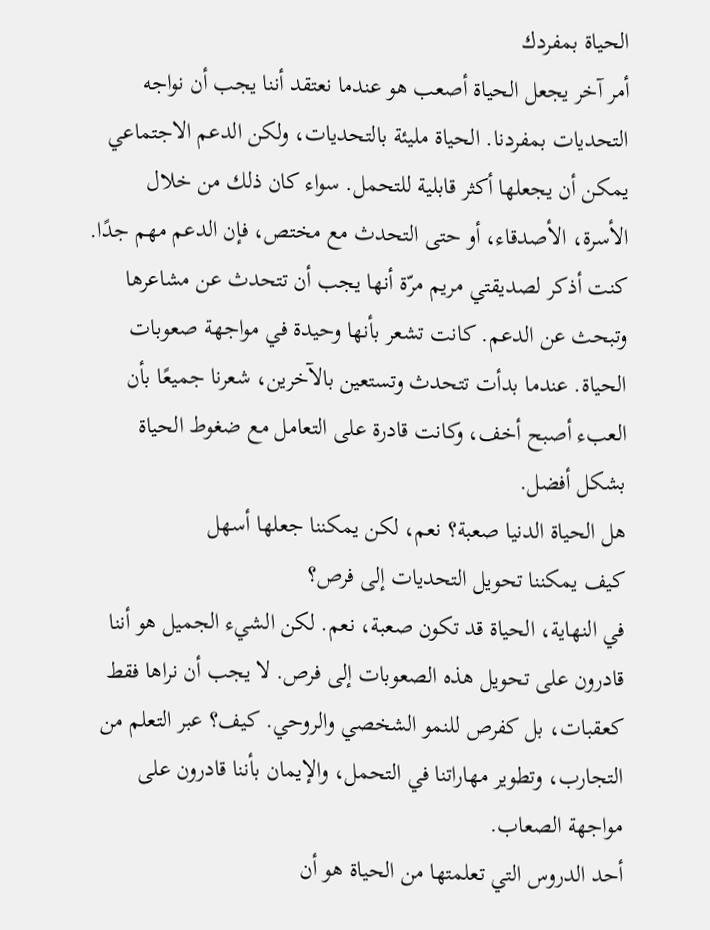الحياة بمفردك
أمر آخر يجعل الحياة أصعب هو عندما نعتقد أننا يجب أن نواجه التحديات بمفردنا. الحياة مليئة بالتحديات، ولكن الدعم الاجتماعي يمكن أن يجعلها أكثر قابلية للتحمل. سواء كان ذلك من خلال الأسرة، الأصدقاء، أو حتى التحدث مع مختص، فإن الدعم مهم جدًا.
كنت أذكر لصديقتي مريم مرّة أنها يجب أن تتحدث عن مشاعرها وتبحث عن الدعم. كانت تشعر بأنها وحيدة في مواجهة صعوبات الحياة. عندما بدأت تتحدث وتستعين بالآخرين، شعرنا جميعًا بأن العبء أصبح أخف، وكانت قادرة على التعامل مع ضغوط الحياة بشكل أفضل.
هل الحياة الدنيا صعبة؟ نعم، لكن يمكننا جعلها أسهل
كيف يمكننا تحويل التحديات إلى فرص؟
في النهاية، الحياة قد تكون صعبة، نعم. لكن الشيء الجميل هو أننا قادرون على تحويل هذه الصعوبات إلى فرص. لا يجب أن نراها فقط كعقبات، بل كفرص للنمو الشخصي والروحي. كيف؟ عبر التعلم من التجارب، وتطوير مهاراتنا في التحمل، والإيمان بأننا قادرون على مواجهة الصعاب.
أحد الدروس التي تعلمتها من الحياة هو أن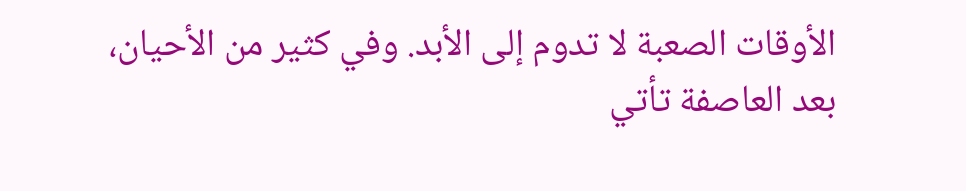الأوقات الصعبة لا تدوم إلى الأبد. وفي كثير من الأحيان، بعد العاصفة تأتي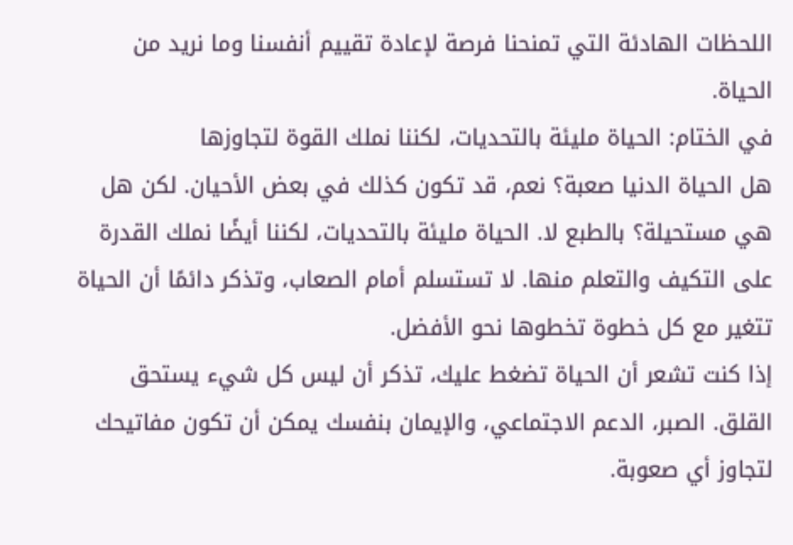اللحظات الهادئة التي تمنحنا فرصة لإعادة تقييم أنفسنا وما نريد من الحياة.
في الختام: الحياة مليئة بالتحديات، لكننا نملك القوة لتجاوزها
هل الحياة الدنيا صعبة؟ نعم، قد تكون كذلك في بعض الأحيان. لكن هل هي مستحيلة؟ بالطبع لا. الحياة مليئة بالتحديات، لكننا أيضًا نملك القدرة على التكيف والتعلم منها. لا تستسلم أمام الصعاب، وتذكر دائمًا أن الحياة تتغير مع كل خطوة تخطوها نحو الأفضل.
إذا كنت تشعر أن الحياة تضغط عليك، تذكر أن ليس كل شيء يستحق القلق. الصبر، الدعم الاجتماعي، والإيمان بنفسك يمكن أن تكون مفاتيحك لتجاوز أي صعوبة.